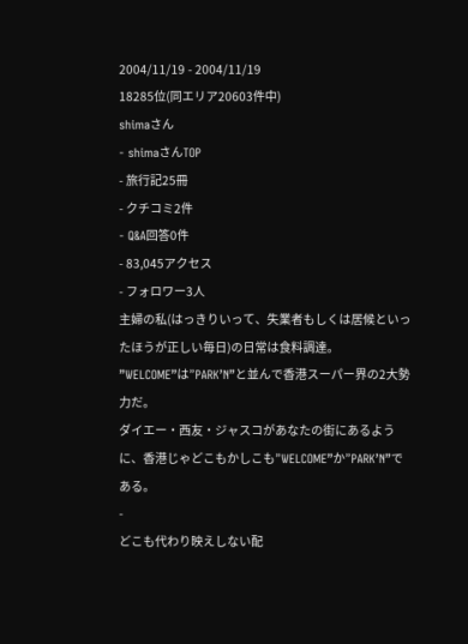2004/11/19 - 2004/11/19
18285位(同エリア20603件中)
shimaさん
- shimaさんTOP
- 旅行記25冊
- クチコミ2件
- Q&A回答0件
- 83,045アクセス
- フォロワー3人
主婦の私(はっきりいって、失業者もしくは居候といったほうが正しい毎日)の日常は食料調達。
”WELCOME”は”PARK’N”と並んで香港スーパー界の2大勢力だ。
ダイエー・西友・ジャスコがあなたの街にあるように、香港じゃどこもかしこも”WELCOME”か”PARK’N”である。
-
どこも代わり映えしない配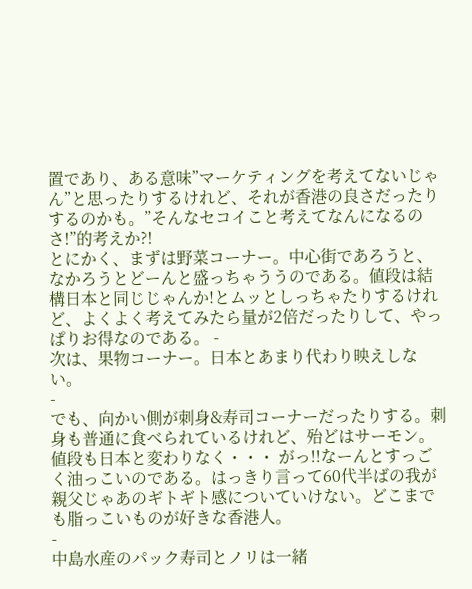置であり、ある意味”マーケティングを考えてないじゃん”と思ったりするけれど、それが香港の良さだったりするのかも。”そんなセコイこと考えてなんになるのさ!”的考えか?!
とにかく、まずは野菜コーナー。中心街であろうと、なかろうとどーんと盛っちゃううのである。値段は結構日本と同じじゃんか!とムッとしっちゃたりするけれど、よくよく考えてみたら量が2倍だったりして、やっぱりお得なのである。 -
次は、果物コーナー。日本とあまり代わり映えしない。
-
でも、向かい側が刺身&寿司コーナーだったりする。刺身も普通に食べられているけれど、殆どはサーモン。値段も日本と変わりなく・・・ がっ!!なーんとすっごく油っこいのである。はっきり言って60代半ばの我が親父じゃあのギトギト感についていけない。どこまでも脂っこいものが好きな香港人。
-
中島水産のパック寿司とノリは一緒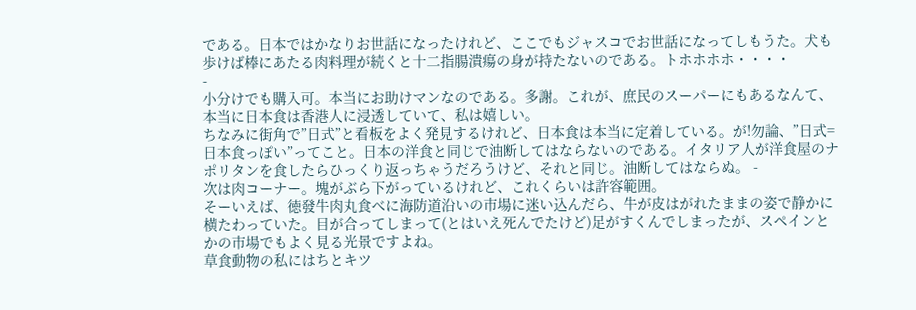である。日本ではかなりお世話になったけれど、ここでもジャスコでお世話になってしもうた。犬も歩けば棒にあたる肉料理が続くと十二指腸潰瘍の身が持たないのである。トホホホホ・・・・
-
小分けでも購入可。本当にお助けマンなのである。多謝。これが、庶民のスーパーにもあるなんて、本当に日本食は香港人に浸透していて、私は嬉しい。
ちなみに街角で”日式”と看板をよく発見するけれど、日本食は本当に定着している。が!勿論、”日式=日本食っぽい”ってこと。日本の洋食と同じで油断してはならないのである。イタリア人が洋食屋のナポリタンを食したらひっくり返っちゃうだろうけど、それと同じ。油断してはならぬ。 -
次は肉コーナー。塊がぶら下がっているけれど、これくらいは許容範囲。
そーいえば、徳發牛肉丸食べに海防道沿いの市場に迷い込んだら、牛が皮はがれたままの姿で静かに横たわっていた。目が合ってしまって(とはいえ死んでたけど)足がすくんでしまったが、スペインとかの市場でもよく見る光景ですよね。
草食動物の私にはちとキツ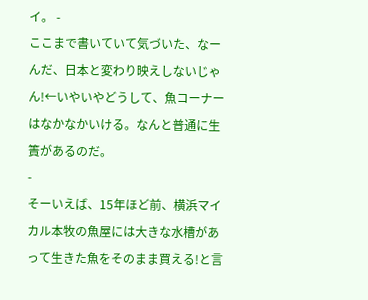イ。 -
ここまで書いていて気づいた、なーんだ、日本と変わり映えしないじゃん!←いやいやどうして、魚コーナーはなかなかいける。なんと普通に生簀があるのだ。
-
そーいえば、15年ほど前、横浜マイカル本牧の魚屋には大きな水槽があって生きた魚をそのまま買える!と言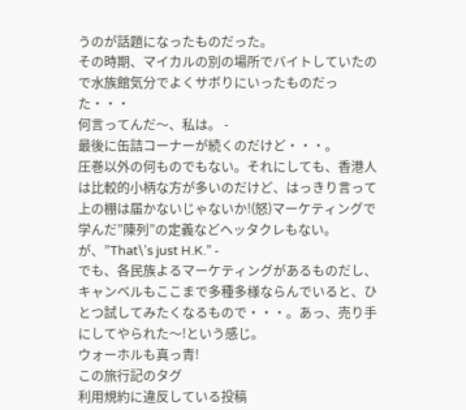うのが話題になったものだった。
その時期、マイカルの別の場所でバイトしていたので水族館気分でよくサボりにいったものだった・・・
何言ってんだ〜、私は。 -
最後に缶詰コーナーが続くのだけど・・・。
圧巻以外の何ものでもない。それにしても、香港人は比較的小柄な方が多いのだけど、はっきり言って上の棚は届かないじゃないか!(怒)マーケティングで学んだ”陳列”の定義などヘッタクレもない。
が、”That\'s just H.K.” -
でも、各民族よるマーケティングがあるものだし、キャンベルもここまで多種多様ならんでいると、ひとつ試してみたくなるもので・・・。あっ、売り手にしてやられた〜!という感じ。
ウォーホルも真っ青!
この旅行記のタグ
利用規約に違反している投稿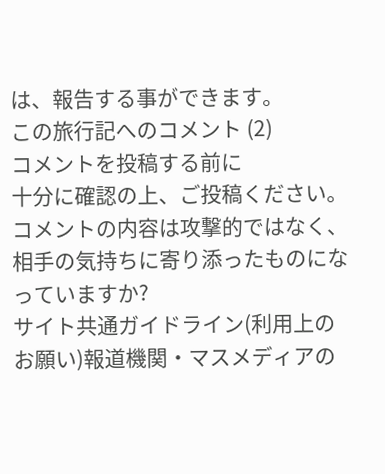は、報告する事ができます。
この旅行記へのコメント (2)
コメントを投稿する前に
十分に確認の上、ご投稿ください。 コメントの内容は攻撃的ではなく、相手の気持ちに寄り添ったものになっていますか?
サイト共通ガイドライン(利用上のお願い)報道機関・マスメディアの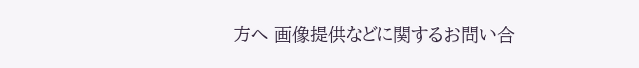方へ 画像提供などに関するお問い合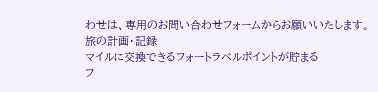わせは、専用のお問い合わせフォームからお願いいたします。
旅の計画・記録
マイルに交換できるフォートラベルポイントが貯まる
フ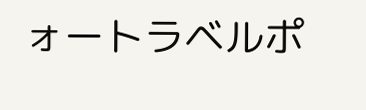ォートラベルポ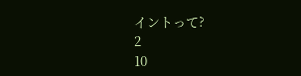イントって?
2
10